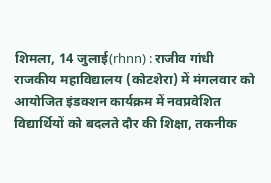शिमला, 14 जुलाई(rhnn) : राजीव गांधी राजकीय महाविद्यालय (कोटशेरा) में मंगलवार को आयोजित इंडक्शन कार्यक्रम में नवप्रवेशित विद्यार्थियों को बदलते दौर की शिक्षा, तकनीक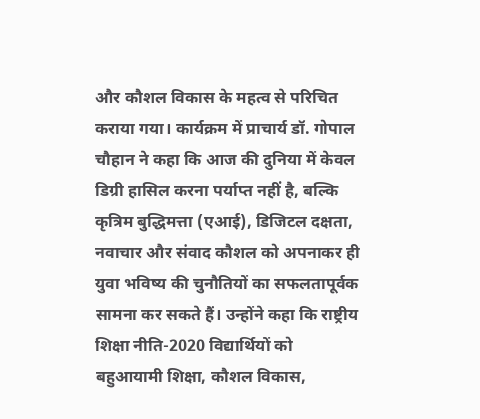और कौशल विकास के महत्व से परिचित कराया गया। कार्यक्रम में प्राचार्य डॉ. गोपाल चौहान ने कहा कि आज की दुनिया में केवल डिग्री हासिल करना पर्याप्त नहीं है, बल्कि कृत्रिम बुद्धिमत्ता (एआई), डिजिटल दक्षता, नवाचार और संवाद कौशल को अपनाकर ही युवा भविष्य की चुनौतियों का सफलतापूर्वक सामना कर सकते हैं। उन्होंने कहा कि राष्ट्रीय शिक्षा नीति-2020 विद्यार्थियों को बहुआयामी शिक्षा, कौशल विकास,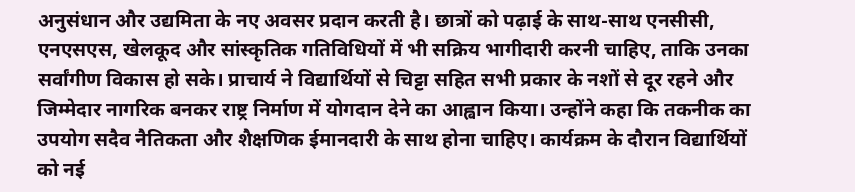अनुसंधान और उद्यमिता के नए अवसर प्रदान करती है। छात्रों को पढ़ाई के साथ-साथ एनसीसी, एनएसएस, खेलकूद और सांस्कृतिक गतिविधियों में भी सक्रिय भागीदारी करनी चाहिए, ताकि उनका सर्वांगीण विकास हो सके। प्राचार्य ने विद्यार्थियों से चिट्टा सहित सभी प्रकार के नशों से दूर रहने और जिम्मेदार नागरिक बनकर राष्ट्र निर्माण में योगदान देने का आह्वान किया। उन्होंने कहा कि तकनीक का उपयोग सदैव नैतिकता और शैक्षणिक ईमानदारी के साथ होना चाहिए। कार्यक्रम के दौरान विद्यार्थियों को नई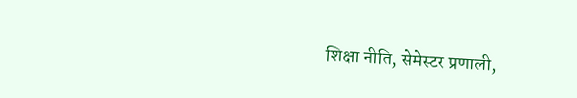शिक्षा नीति, सेमेस्टर प्रणाली,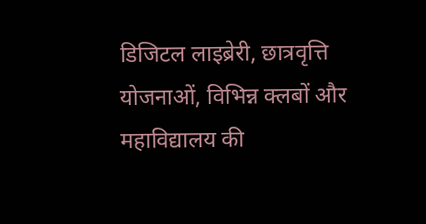डिजिटल लाइब्रेरी, छात्रवृत्ति योजनाओं, विभिन्न क्लबों और महाविद्यालय की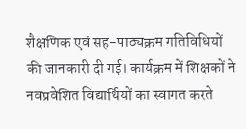शैक्षणिक एवं सह-पाठ्यक्रम गतिविधियों की जानकारी दी गई। कार्यक्रम में शिक्षकों ने नवप्रवेशित विद्यार्थियों का स्वागत करते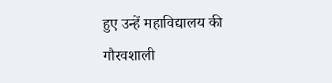हुए उन्हें महाविद्यालय की गौरवशाली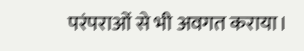परंपराओं से भी अवगत कराया।